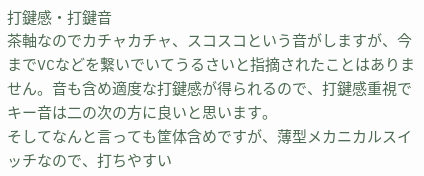打鍵感・打鍵音
茶軸なのでカチャカチャ、スコスコという音がしますが、今までVCなどを繋いでいてうるさいと指摘されたことはありません。音も含め適度な打鍵感が得られるので、打鍵感重視でキー音は二の次の方に良いと思います。
そしてなんと言っても筐体含めですが、薄型メカニカルスイッチなので、打ちやすい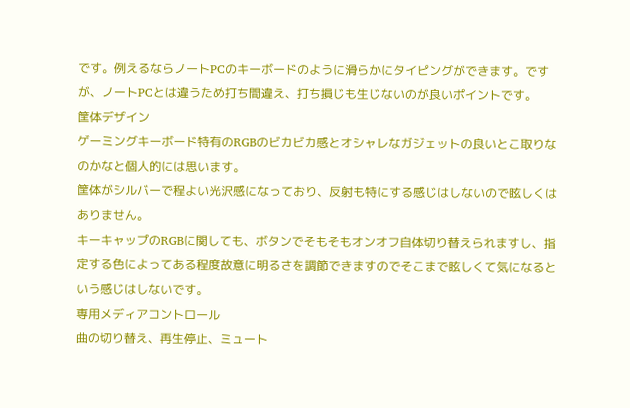です。例えるならノートPCのキーボードのように滑らかにタイピングができます。ですが、ノートPCとは違うため打ち間違え、打ち損じも生じないのが良いポイントです。
筐体デザイン
ゲーミングキーボード特有のRGBのビカビカ感とオシャレなガジェットの良いとこ取りなのかなと個人的には思います。
筐体がシルバーで程よい光沢感になっており、反射も特にする感じはしないので眩しくはありません。
キーキャップのRGBに関しても、ボタンでそもそもオンオフ自体切り替えられますし、指定する色によってある程度故意に明るさを調節できますのでそこまで眩しくて気になるという感じはしないです。
専用メディアコントロール
曲の切り替え、再生停止、ミュート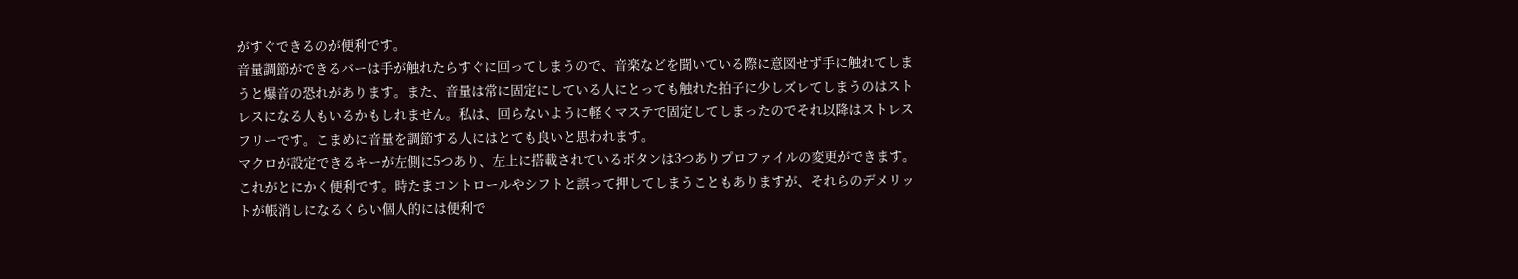がすぐできるのが便利です。
音量調節ができるバーは手が触れたらすぐに回ってしまうので、音楽などを聞いている際に意図せず手に触れてしまうと爆音の恐れがあります。また、音量は常に固定にしている人にとっても触れた拍子に少しズレてしまうのはストレスになる人もいるかもしれません。私は、回らないように軽くマステで固定してしまったのでそれ以降はストレスフリーです。こまめに音量を調節する人にはとても良いと思われます。
マクロが設定できるキーが左側に5つあり、左上に搭載されているボタンは3つありプロファイルの変更ができます。
これがとにかく便利です。時たまコントロールやシフトと誤って押してしまうこともありますが、それらのデメリットが帳消しになるくらい個人的には便利で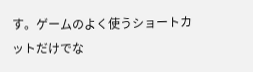す。ゲームのよく使うショートカットだけでな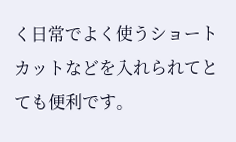く日常でよく使うショートカットなどを入れられてとても便利です。